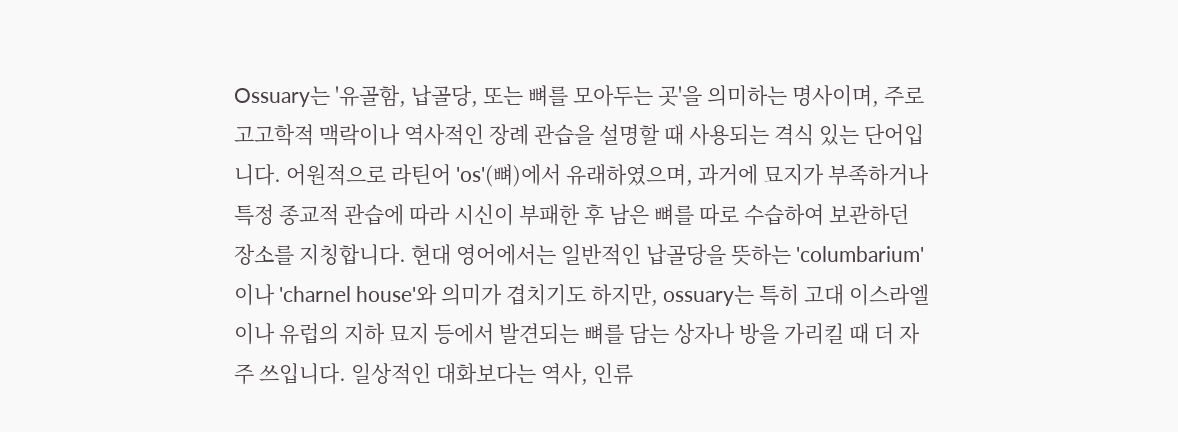Ossuary는 '유골함, 납골당, 또는 뼈를 모아두는 곳'을 의미하는 명사이며, 주로 고고학적 맥락이나 역사적인 장례 관습을 설명할 때 사용되는 격식 있는 단어입니다. 어원적으로 라틴어 'os'(뼈)에서 유래하였으며, 과거에 묘지가 부족하거나 특정 종교적 관습에 따라 시신이 부패한 후 남은 뼈를 따로 수습하여 보관하던 장소를 지칭합니다. 현대 영어에서는 일반적인 납골당을 뜻하는 'columbarium'이나 'charnel house'와 의미가 겹치기도 하지만, ossuary는 특히 고대 이스라엘이나 유럽의 지하 묘지 등에서 발견되는 뼈를 담는 상자나 방을 가리킬 때 더 자주 쓰입니다. 일상적인 대화보다는 역사, 인류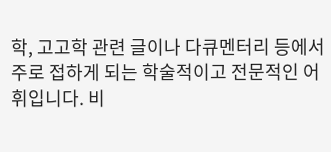학, 고고학 관련 글이나 다큐멘터리 등에서 주로 접하게 되는 학술적이고 전문적인 어휘입니다. 비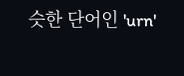슷한 단어인 'urn'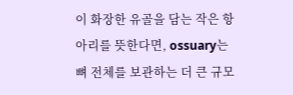이 화장한 유골을 담는 작은 항아리를 뜻한다면, ossuary는 뼈 전체를 보관하는 더 큰 규모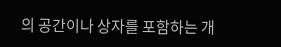의 공간이나 상자를 포함하는 개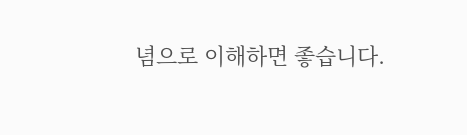념으로 이해하면 좋습니다.